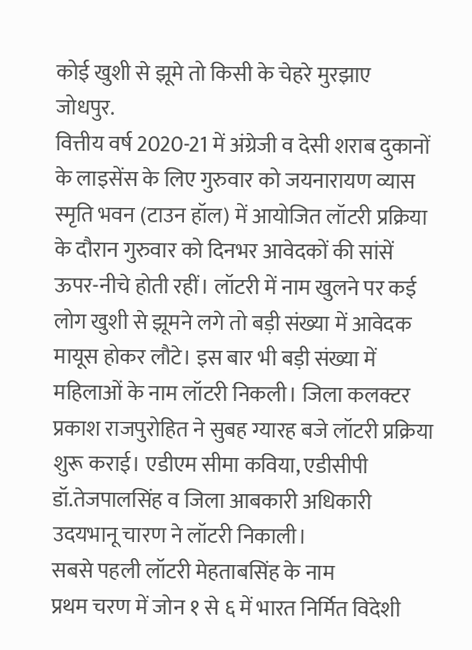कोई खुशी से झूमे तो किसी के चेहरे मुरझाए
जोधपुर.
वित्तीय वर्ष 2020-21 में अंग्रेजी व देसी शराब दुकानों के लाइसेंस के लिए गुरुवार को जयनारायण व्यास स्मृति भवन (टाउन हॉल) में आयोजित लॉटरी प्रक्रिया के दौरान गुरुवार को दिनभर आवेदकों की सांसें ऊपर-नीचे होती रहीं। लॉटरी में नाम खुलने पर कई लोग खुशी से झूमने लगे तो बड़ी संख्या में आवेदक मायूस होकर लौटे। इस बार भी बड़ी संख्या में महिलाओं के नाम लॉटरी निकली। जिला कलक्टर प्रकाश राजपुरोहित ने सुबह ग्यारह बजे लॉटरी प्रक्रिया शुरू कराई। एडीएम सीमा कविया, एडीसीपी डॉ.तेजपालसिंह व जिला आबकारी अधिकारी उदयभानू चारण ने लॉटरी निकाली।
सबसे पहली लॉटरी मेहताबसिंह के नाम
प्रथम चरण में जोन १ से ६ में भारत निर्मित विदेशी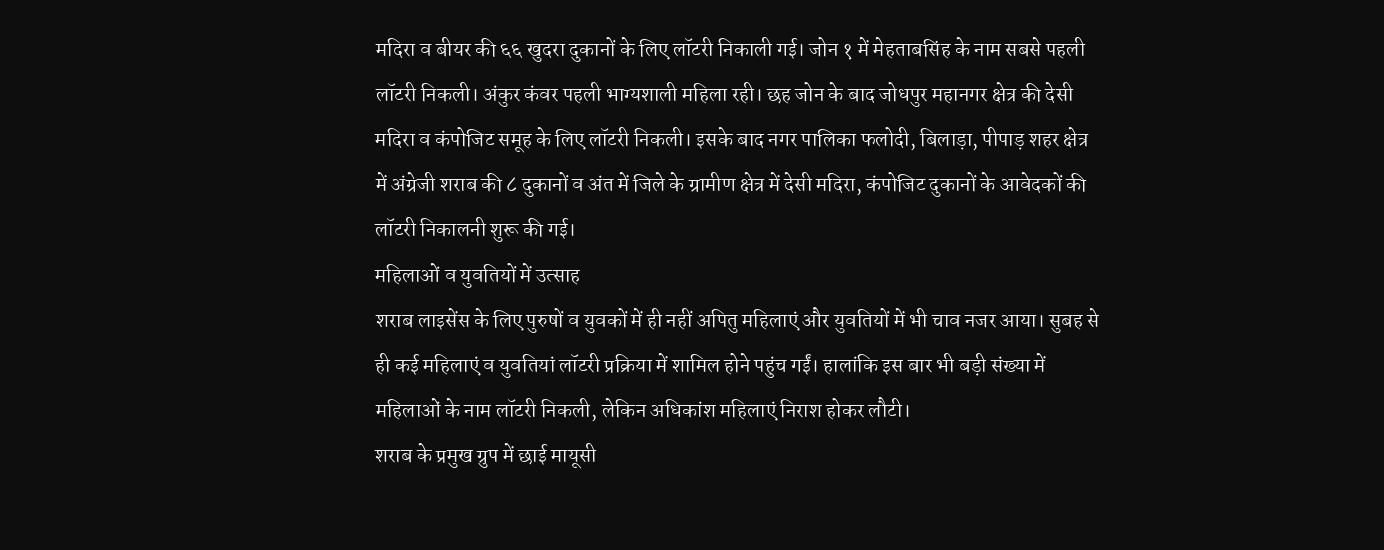मदिरा व बीयर की ६६ खुदरा दुकानों के लिए लॉटरी निकाली गई। जोन १ में मेहताबसिंह के नाम सबसे पहली लॉटरी निकली। अंकुर कंवर पहली भाग्यशाली महिला रही। छह जोन के बाद जोधपुर महानगर क्षेत्र की देसी मदिरा व कंपोजिट समूह के लिए लॉटरी निकली। इसके बाद नगर पालिका फलोदी, बिलाड़ा, पीपाड़ शहर क्षेत्र में अंग्रेजी शराब की ८ दुकानों व अंत में जिले के ग्रामीण क्षेत्र में देसी मदिरा, कंपोजिट दुकानों के आवेदकों की लॉटरी निकालनी शुरू की गई।
महिलाओं व युवतियों में उत्साह
शराब लाइसेंस के लिए पुरुषों व युवकों में ही नहीं अपितु महिलाएं और युवतियों में भी चाव नजर आया। सुबह से ही कई महिलाएं व युवतियां लॉटरी प्रक्रिया में शामिल होने पहुंच गईं। हालांकि इस बार भी बड़ी संख्या में महिलाओं के नाम लॉटरी निकली, लेकिन अधिकांश महिलाएं निराश होकर लौटी।
शराब के प्रमुख ग्रुप में छाई मायूसी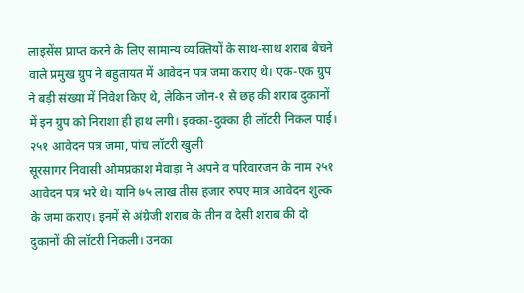लाइसेंस प्राप्त करने के लिए सामान्य व्यक्तियों के साथ-साथ शराब बेचने वाले प्रमुख ग्रुप ने बहुतायत में आवेदन पत्र जमा कराए थे। एक-एक ग्रुप ने बड़ी संख्या में निवेश किए थे, लेकिन जोन-१ से छह की शराब दुकानों में इन ग्रुप को निराशा ही हाथ लगी। इक्का-दुक्का ही लॉटरी निकल पाई।
२५१ आवेदन पत्र जमा, पांच लॉटरी खुली
सूरसागर निवासी ओमप्रकाश मेवाड़ा ने अपने व परिवारजन के नाम २५१ आवेदन पत्र भरे थे। यानि ७५ लाख तीस हजार रुपए मात्र आवेदन शुल्क के जमा कराए। इनमें से अंग्रेजी शराब के तीन व देसी शराब की दो दुकानों की लॉटरी निकली। उनका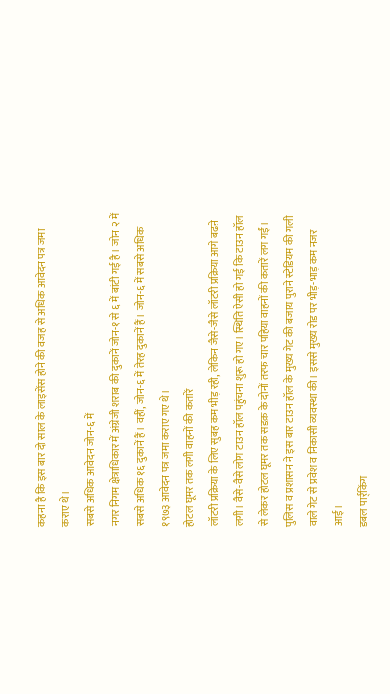कहना है कि इस बार दो साल के लाइसेंस होने की वजह से अधिक आवेदन पत्र जमा कराए थे।
सबसे अधिक आवेदन जोन-६ में
नगर निगम क्षेत्राधिकार में अंग्रेजी शराब की दुकानें जोन-१ से ६ में बांटी गई है। जोन २ में सबसे अधिक १६ दुकानें हैं। वहीं, जोन-६ में तेरह दुकानें हैं। जोन-६ में सबसे अधिक १९७३ आवेदन पत्र जमा कराए गए थे।
होटल घूमर तक लगी वाहनों की कतारें
लॉटरी प्रक्रिया के लिए सुबह कम भीड़ रही, लेकिन जैसे-जैसे लॉटरी प्रक्रिया आगे बढऩे लगी। वैसे-वैसे लोग टाउन हॉल पहुंचना शुरू हो गए। स्थिति ऐसी हो गई कि टाउन हॉल से लेकर होटल घूमर तक सडक़ के दोनों तरफ चार पहिया वाहनों की कतारें लग गईं। पुलिस व प्रशासन ने इस बार टाउन हॉल के मुख्य गेट की बजाय पुराने स्टेडियम की गली वाले गेट से प्रवेश व निकासी व्यवस्था की। इससे मुख्य रोड पर भीड़-भाड़ कम नजर आई।
डबल पार्र्किंग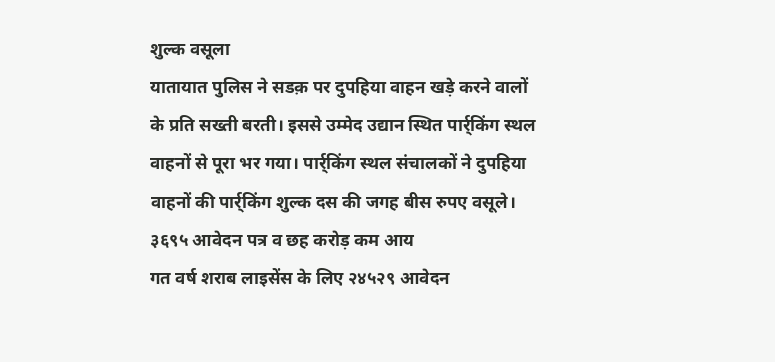शुल्क वसूला
यातायात पुलिस ने सडक़ पर दुपहिया वाहन खड़े करने वालों के प्रति सख्ती बरती। इससे उम्मेद उद्यान स्थित पार्र्किंग स्थल वाहनों से पूरा भर गया। पार्र्किंग स्थल संचालकों ने दुपहिया वाहनों की पार्र्किंग शुल्क दस की जगह बीस रुपए वसूले।
३६९५ आवेदन पत्र व छह करोड़ कम आय
गत वर्ष शराब लाइसेंस के लिए २४५२९ आवेदन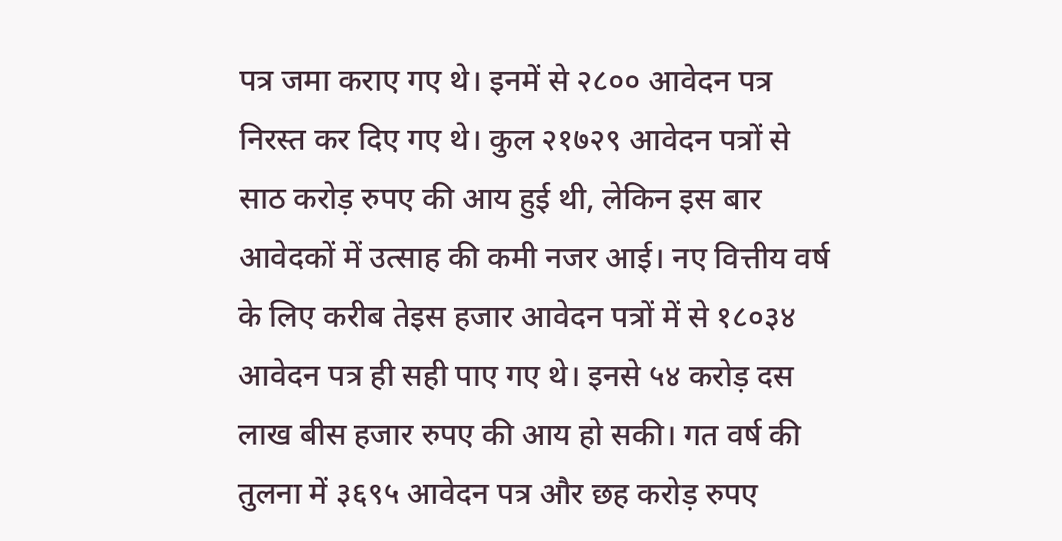पत्र जमा कराए गए थे। इनमें से २८०० आवेदन पत्र निरस्त कर दिए गए थे। कुल २१७२९ आवेदन पत्रों से साठ करोड़ रुपए की आय हुई थी, लेकिन इस बार आवेदकों में उत्साह की कमी नजर आई। नए वित्तीय वर्ष के लिए करीब तेइस हजार आवेदन पत्रों में से १८०३४ आवेदन पत्र ही सही पाए गए थे। इनसे ५४ करोड़ दस लाख बीस हजार रुपए की आय हो सकी। गत वर्ष की तुलना में ३६९५ आवेदन पत्र और छह करोड़ रुपए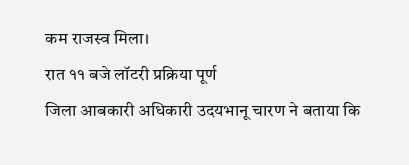कम राजस्व मिला।
रात ११ बजे लॉटरी प्रक्रिया पूर्ण
जिला आबकारी अधिकारी उदयभानू चारण ने बताया कि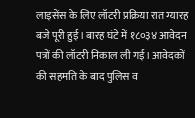लाइसेंस के लिए लॉटरी प्रक्रिया रात ग्यारह बजे पूरी हुई। बारह घंटे में १८०३४ आवेदन पत्रों की लॉटरी निकाल ली गई। आवेदकों की सहमति के बाद पुलिस व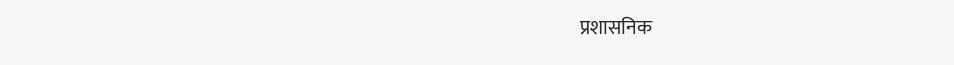प्रशासनिक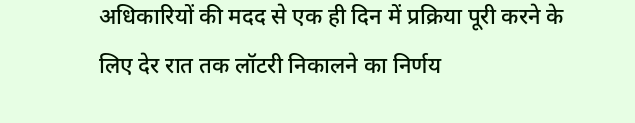अधिकारियों की मदद से एक ही दिन में प्रक्रिया पूरी करने के लिए देर रात तक लॉटरी निकालने का निर्णय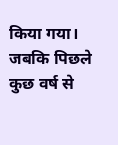किया गया। जबकि पिछले कुछ वर्ष से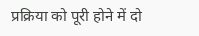प्रक्रिया को पूरी होने में दो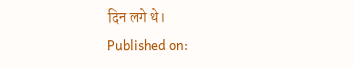दिन लगे थे।
Published on: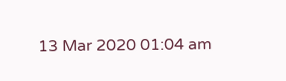13 Mar 2020 01:04 am